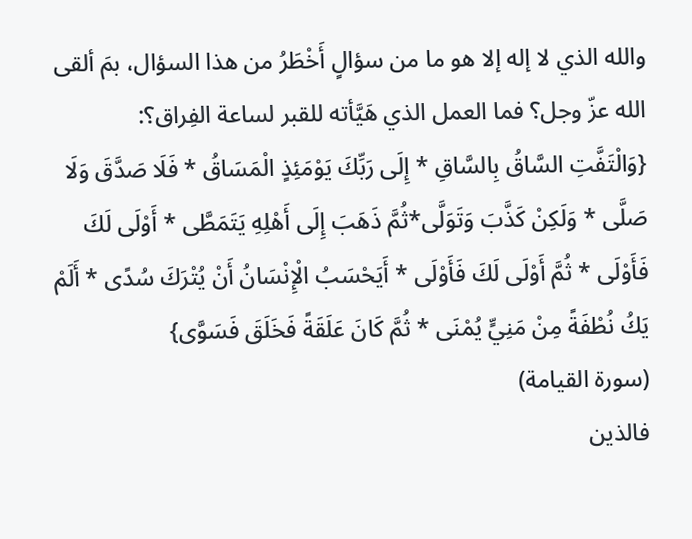والله الذي لا إله إلا هو ما من سؤالٍ أَخْطَرُ من هذا السؤال، بمَ ألقى الله عزّ وجل؟ فما العمل الذي هَيَّأته للقبر لساعة الفِراق؟:
{وَالْتَفَّتِ السَّاقُ بِالسَّاقِ * إِلَى رَبِّكَ يَوْمَئِذٍ الْمَسَاقُ * فَلَا صَدَّقَ وَلَا صَلَّى * وَلَكِنْ كَذَّبَ وَتَوَلَّى*ثُمَّ ذَهَبَ إِلَى أَهْلِهِ يَتَمَطَّى * أَوْلَى لَكَ فَأَوْلَى * ثُمَّ أَوْلَى لَكَ فَأَوْلَى * أَيَحْسَبُ الْإِنْسَانُ أَنْ يُتْرَكَ سُدًى * أَلَمْ يَكُ نُطْفَةً مِنْ مَنِيٍّ يُمْنَى * ثُمَّ كَانَ عَلَقَةً فَخَلَقَ فَسَوَّى}
(سورة القيامة)
فالذين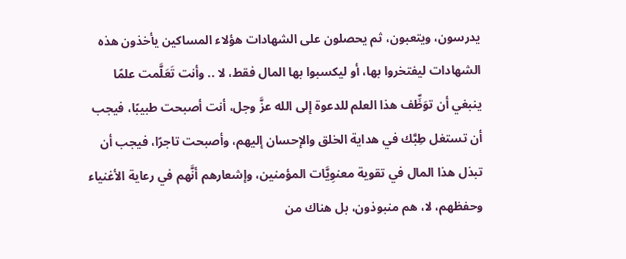يدرسون، ويتعبون، ثم يحصلون على الشهادات هؤلاء المساكين يأخذون هذه الشهادات ليفتخروا بها، أو ليكسبوا بها المال فقط، لا .. وأنت تَعَلَّمت علمًا ينبغي أن توَظِّف هذا العلم للدعوة إلى الله عزَّ وجل، أنت أصبحت طبيبًا، فيجب أن تستغل طِبَّك في هداية الخلق والإحسان إليهم، وأصبحت تاجرًا، فيجب أن تبذل هذا المال في تقوية معنوِيَّات المؤمنين، وإشعارهم أنَّهم في رعاية الأغنياء وحفظهم، لا، هم منبوذون، بل هناك من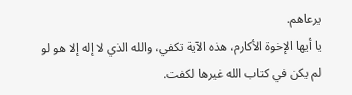يرعاهم.
يا أيها الإخوة الأكارم، هذه الآية تكفي، والله الذي لا إله إلا هو لو لم يكن في كتاب الله غيرها لكفت.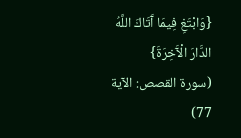{وَابْتَغِ فِيمَا آَتَاكَ اللَّهُ الدَّارَ الْآَخِرَةَ}
(سورة القصص: الآية 77)